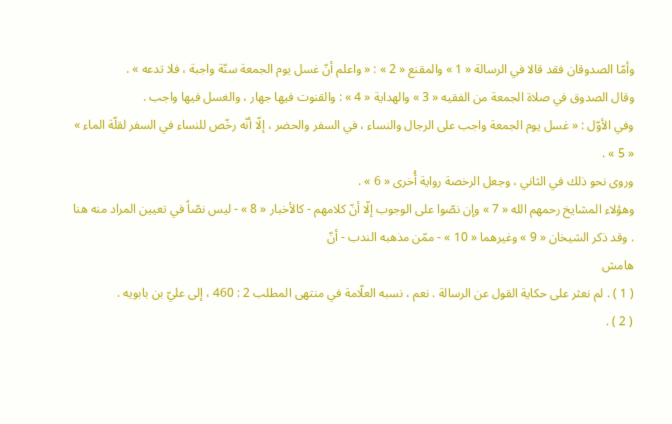وأمّا الصدوقان فقد قالا في الرسالة « 1 » والمقنع « 2 » : « واعلم أنّ غسل يوم الجمعة سنّة واجبة ، فلا تدعه » .
وقال الصدوق في صلاة الجمعة من الفقيه « 3 » والهداية « 4 » : والقنوت فيها جهار ، والغسل فيها واجب .
وفي الأوّل : « غسل يوم الجمعة واجب على الرجال والنساء ، في السفر والحضر ، إلّا أنّه رخّص للنساء في السفر لقلّة الماء » « 5 » .
وروى نحو ذلك في الثاني ، وجعل الرخصة رواية أُخرى « 6 » .
وهؤلاء المشايخ رحمهم الله « 7 » وإن نصّوا على الوجوب إلّا أنّ كلامهم - كالأخبار « 8 » - ليس نصّاً في تعيين المراد منه هنا . وقد ذكر الشيخان « 9 » وغيرهما « 10 » - ممّن مذهبه الندب - أنّ
هامش
( 1 ) . لم نعثر على حكاية القول عن الرسالة . نعم ، نسبه العلّامة في منتهى المطلب 2 : 460 ، إلى عليّ بن بابويه .
( 2 ) .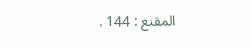المقنع : 144 .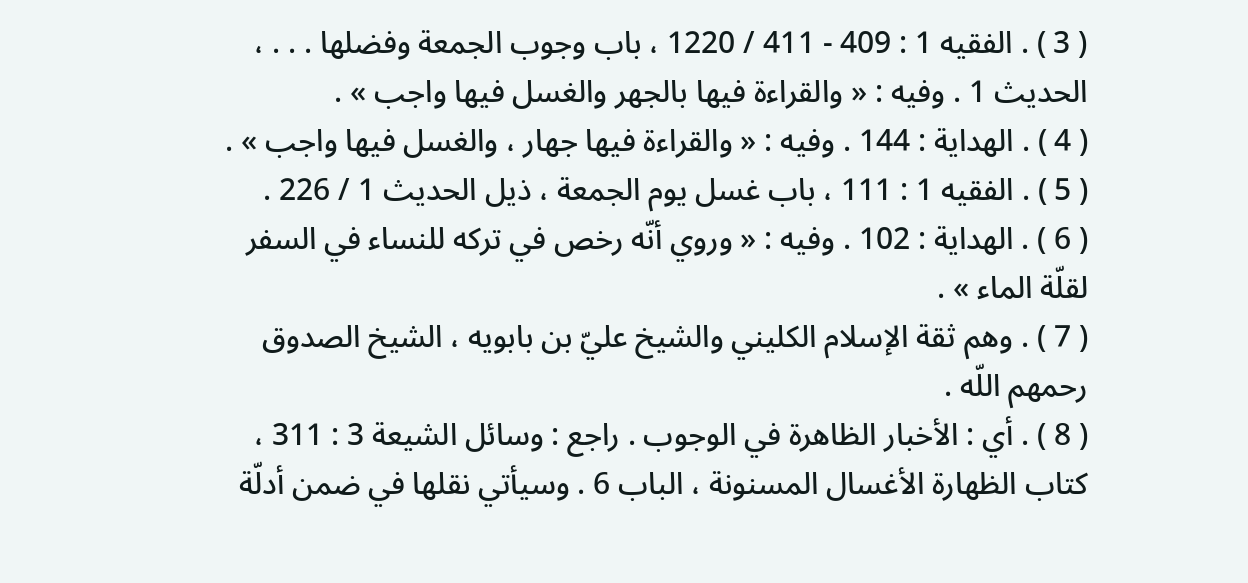( 3 ) . الفقيه 1 : 409 - 411 / 1220 ، باب وجوب الجمعة وفضلها . . . ، الحديث 1 . وفيه : « والقراءة فيها بالجهر والغسل فيها واجب » .
( 4 ) . الهداية : 144 . وفيه : « والقراءة فيها جهار ، والغسل فيها واجب » .
( 5 ) . الفقيه 1 : 111 ، باب غسل يوم الجمعة ، ذيل الحديث 1 / 226 .
( 6 ) . الهداية : 102 . وفيه : « وروي أنّه رخص في تركه للنساء في السفر لقلّة الماء » .
( 7 ) . وهم ثقة الإسلام الكليني والشيخ عليّ بن بابويه ، الشيخ الصدوق رحمهم اللّه .
( 8 ) . أي : الأخبار الظاهرة في الوجوب . راجع : وسائل الشيعة 3 : 311 ، كتاب الظهارة الأغسال المسنونة ، الباب 6 . وسيأتي نقلها في ضمن أدلّة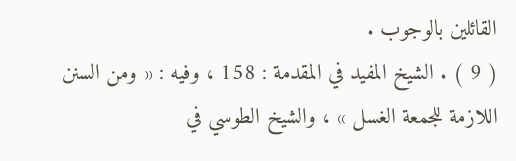القائلين بالوجوب .
( 9 ) . الشيخ المفيد في المقدمة : 158 ، وفيه : « ومن السنن اللازمة للجمعة الغسل » ، والشيخ الطوسي في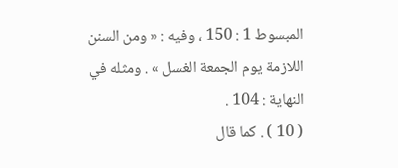المبسوط 1 : 150 ، وفيه : « ومن السنن اللازمة يوم الجمعة الغسل » . ومثله في النهاية : 104 .
( 10 ) . كما قال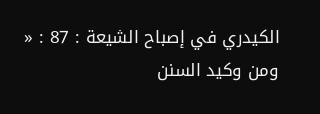الكيدري في إصباح الشيعة : 87 : « ومن وكيد السنن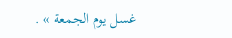غسل يوم الجمعة » .